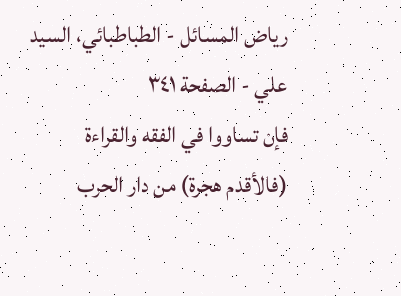رياض المسائل - الطباطبائي، السيد علي - الصفحة ٣٤١
فإن تساووا في الفقه والقراءة (فالأقدم هجرة) من دار الحرب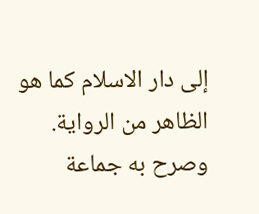إلى دار الاسلام كما هو الظاهر من الرواية.
وصرح به جماعة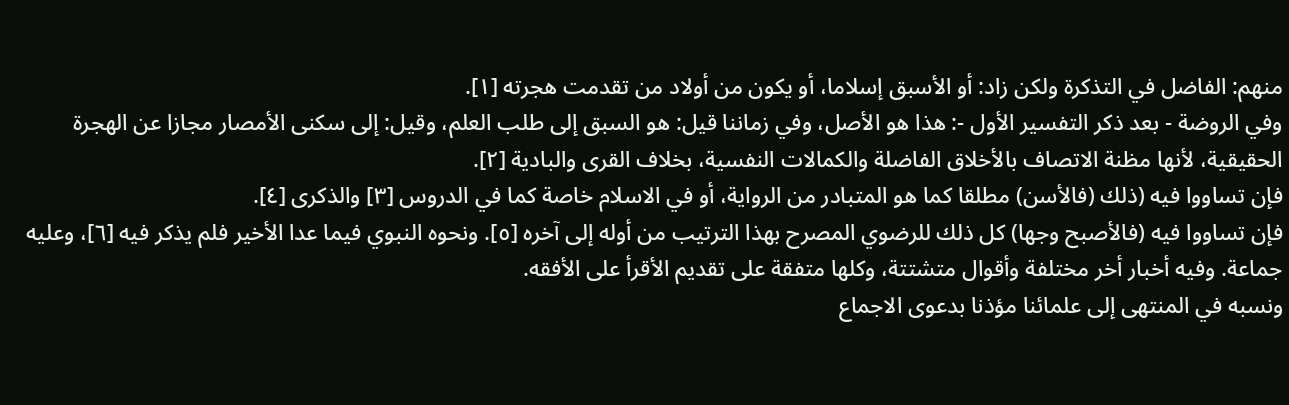منهم: الفاضل في التذكرة ولكن زاد: أو الأسبق إسلاما، أو يكون من أولاد من تقدمت هجرته [١].
وفي الروضة - بعد ذكر التفسير الأول -: هذا هو الأصل، وفي زماننا قيل: هو السبق إلى طلب العلم، وقيل: إلى سكنى الأمصار مجازا عن الهجرة الحقيقية، لأنها مظنة الاتصاف بالأخلاق الفاضلة والكمالات النفسية، بخلاف القرى والبادية [٢].
فإن تساووا فيه (ذلك (فالأسن) مطلقا كما هو المتبادر من الرواية، أو في الاسلام خاصة كما في الدروس [٣] والذكرى [٤].
فإن تساووا فيه (فالأصبح وجها) كل ذلك للرضوي المصرح بهذا الترتيب من أوله إلى آخره [٥]. ونحوه النبوي فيما عدا الأخير فلم يذكر فيه [٦]، وعليه جماعة. وفيه أخبار أخر مختلفة وأقوال متشتتة، وكلها متفقة على تقديم الأقرأ على الأفقه.
ونسبه في المنتهى إلى علمائنا مؤذنا بدعوى الاجماع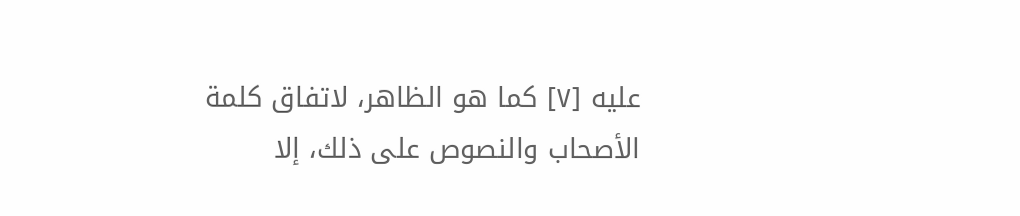عليه [٧] كما هو الظاهر، لاتفاق كلمة الأصحاب والنصوص على ذلك، إلا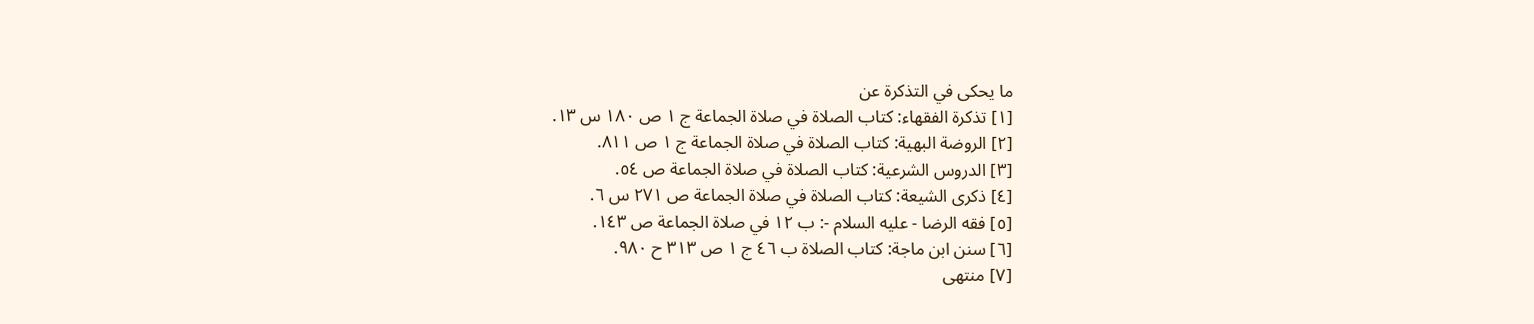ما يحكى في التذكرة عن
[١] تذكرة الفقهاء: كتاب الصلاة في صلاة الجماعة ج ١ ص ١٨٠ س ١٣.
[٢] الروضة البهية: كتاب الصلاة في صلاة الجماعة ج ١ ص ٨١١.
[٣] الدروس الشرعية: كتاب الصلاة في صلاة الجماعة ص ٥٤.
[٤] ذكرى الشيعة: كتاب الصلاة في صلاة الجماعة ص ٢٧١ س ٦.
[٥] فقه الرضا - عليه السلام -: ب ١٢ في صلاة الجماعة ص ١٤٣.
[٦] سنن ابن ماجة: كتاب الصلاة ب ٤٦ ج ١ ص ٣١٣ ح ٩٨٠.
[٧] منتهى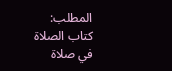المطلب: كتاب الصلاة في صلاة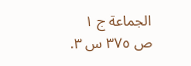الجماعة ج ١ ص ٣٧٥ س ٣.